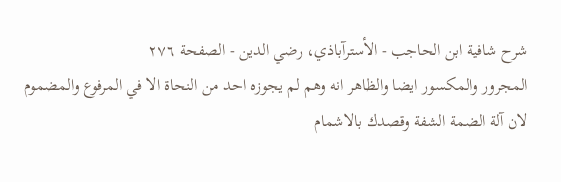شرح شافية ابن الحاجب - الأسترآباذي، رضي الدين - الصفحة ٢٧٦
المجرور والمكسور ايضا والظاهر انه وهم لم يجوزه احد من النحاة الا في المرفوع والمضموم لان آلة الضمة الشفة وقصدك بالاشمام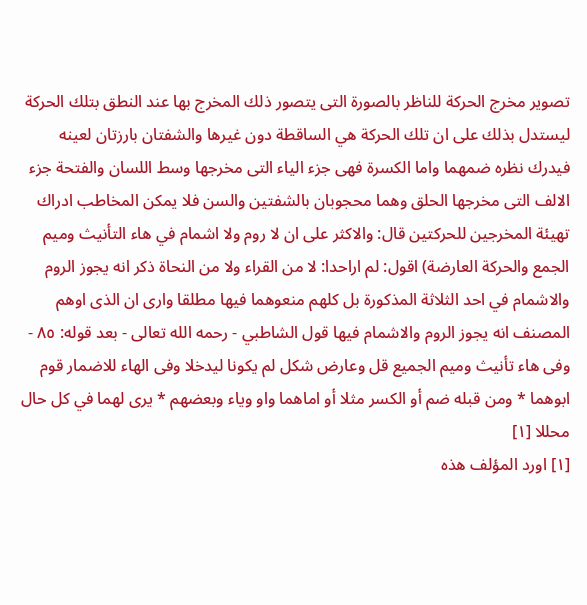تصوير مخرج الحركة للناظر بالصورة التى يتصور ذلك المخرج بها عند النطق بتلك الحركة ليستدل بذلك على ان تلك الحركة هي الساقطة دون غيرها والشفتان بارزتان لعينه فيدرك نظره ضمهما واما الكسرة فهى جزء الياء التى مخرجها وسط اللسان والفتحة جزء الالف التى مخرجها الحلق وهما محجوبان بالشفتين والسن فلا يمكن المخاطب ادراك تهيئة المخرجين للحركتين قال: والاكثر على ان لا روم ولا اشمام في هاء التأنيث وميم الجمع والحركة العارضة) اقول: لم اراحدا: لا من القراء ولا من النحاة ذكر انه يجوز الروم والاشمام في احد الثلاثة المذكورة بل كلهم منعوهما فيها مطلقا وارى ان الذى اوهم المصنف انه يجوز الروم والاشمام فيها قول الشاطبي - رحمه الله تعالى - بعد قوله: ٨٥ - وفى هاء تأنيث وميم الجميع قل وعارض شكل لم يكونا ليدخلا وفى الهاء للاضمار قوم ابوهما * ومن قبله ضم أو الكسر مثلا أو اماهما واو وياء وبعضهم * يرى لهما في كل حال محللا [١]
[١] اورد المؤلف هذه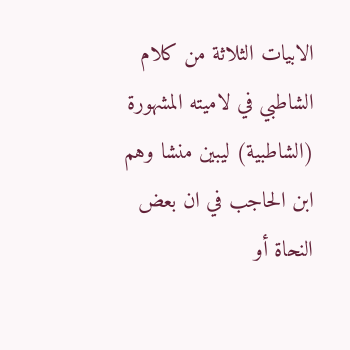الابيات الثلاثة من كلام الشاطبي في لاميته المشهورة (الشاطبية) ليبين منشا وهم ابن الحاجب في ان بعض النحاة أو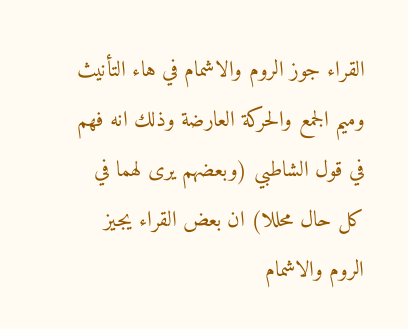القراء جوز الروم والاشمام في هاء التأنيث وميم الجمع والحركة العارضة وذلك انه فهم في قول الشاطبي (وبعضهم يرى لهما في كل حال محللا) ان بعض القراء يجيز الروم والاشمام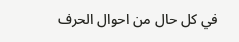في كل حال من احوال الحرف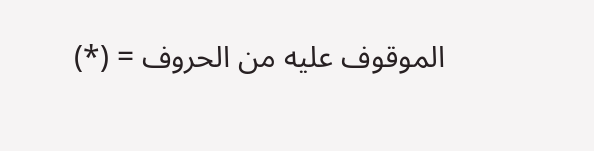الموقوف عليه من الحروف = (*)